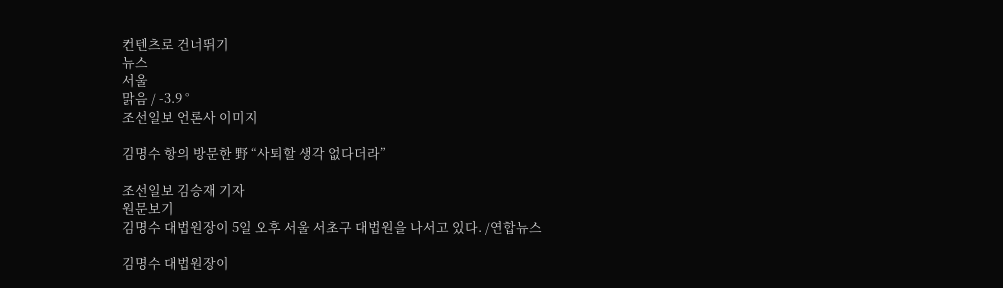컨텐츠로 건너뛰기
뉴스
서울
맑음 / -3.9 °
조선일보 언론사 이미지

김명수 항의 방문한 野 “사퇴할 생각 없다더라”

조선일보 김승재 기자
원문보기
김명수 대법원장이 5일 오후 서울 서초구 대법원을 나서고 있다. /연합뉴스

김명수 대법원장이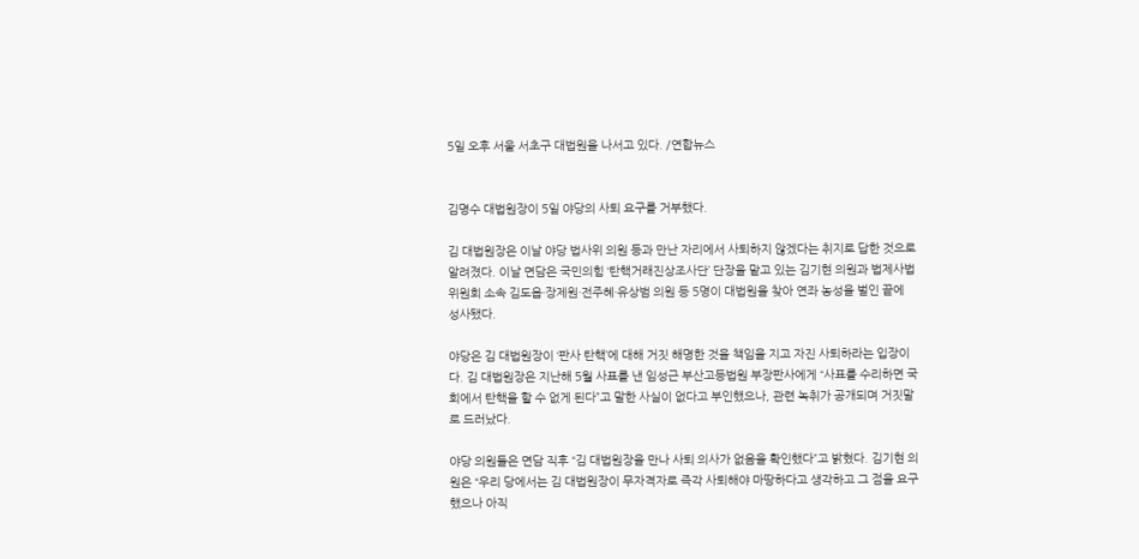5일 오후 서울 서초구 대법원을 나서고 있다. /연합뉴스


김명수 대법원장이 5일 야당의 사퇴 요구를 거부했다.

김 대법원장은 이날 야당 법사위 의원 등과 만난 자리에서 사퇴하지 않겠다는 취지로 답한 것으로 알려졌다. 이날 면담은 국민의힘 ‘탄핵거래진상조사단’ 단장을 맡고 있는 김기현 의원과 법제사법위원회 소속 김도읍·장제원·전주혜·유상범 의원 등 5명이 대법원을 찾아 연좌 농성을 벌인 끝에 성사됐다.

야당은 김 대법원장이 ‘판사 탄핵’에 대해 거짓 해명한 것을 책임을 지고 자진 사퇴하라는 입장이다. 김 대법원장은 지난해 5월 사표를 낸 임성근 부산고등법원 부장판사에게 “사표를 수리하면 국회에서 탄핵을 할 수 없게 된다”고 말한 사실이 없다고 부인했으나, 관련 녹취가 공개되며 거짓말로 드러났다.

야당 의원들은 면담 직후 “김 대법원장을 만나 사퇴 의사가 없음을 확인했다”고 밝혔다. 김기현 의원은 “우리 당에서는 김 대법원장이 무자격자로 즉각 사퇴해야 마땅하다고 생각하고 그 점을 요구했으나 아직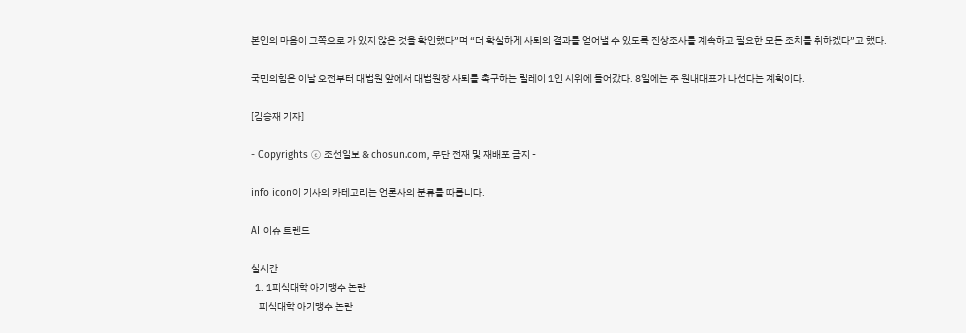본인의 마음이 그쪽으로 가 있지 않은 것을 확인했다”며 “더 확실하게 사퇴의 결과를 얻어낼 수 있도록 진상조사를 계속하고 필요한 모든 조치를 취하겠다”고 했다.

국민의힘은 이날 오전부터 대법원 앞에서 대법원장 사퇴를 촉구하는 릴레이 1인 시위에 들어갔다. 8일에는 주 원내대표가 나선다는 계획이다.

[김승재 기자]

- Copyrights ⓒ 조선일보 & chosun.com, 무단 전재 및 재배포 금지 -

info icon이 기사의 카테고리는 언론사의 분류를 따릅니다.

AI 이슈 트렌드

실시간
  1. 1피식대학 아기맹수 논란
    피식대학 아기맹수 논란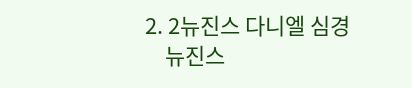2. 2뉴진스 다니엘 심경
    뉴진스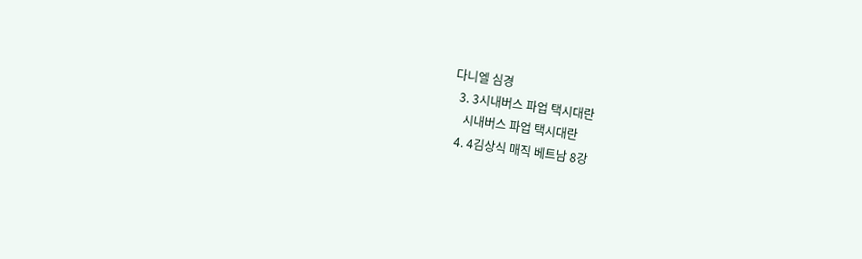다니엘 심경
  3. 3시내버스 파업 택시대란
    시내버스 파업 택시대란
  4. 4김상식 매직 베트남 8강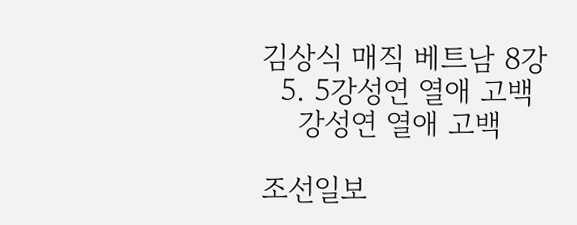김상식 매직 베트남 8강
  5. 5강성연 열애 고백
    강성연 열애 고백

조선일보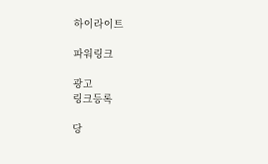하이라이트

파워링크

광고
링크등록

당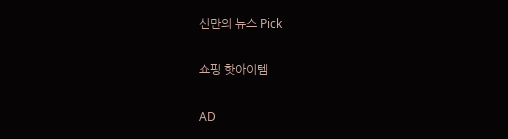신만의 뉴스 Pick

쇼핑 핫아이템

AD